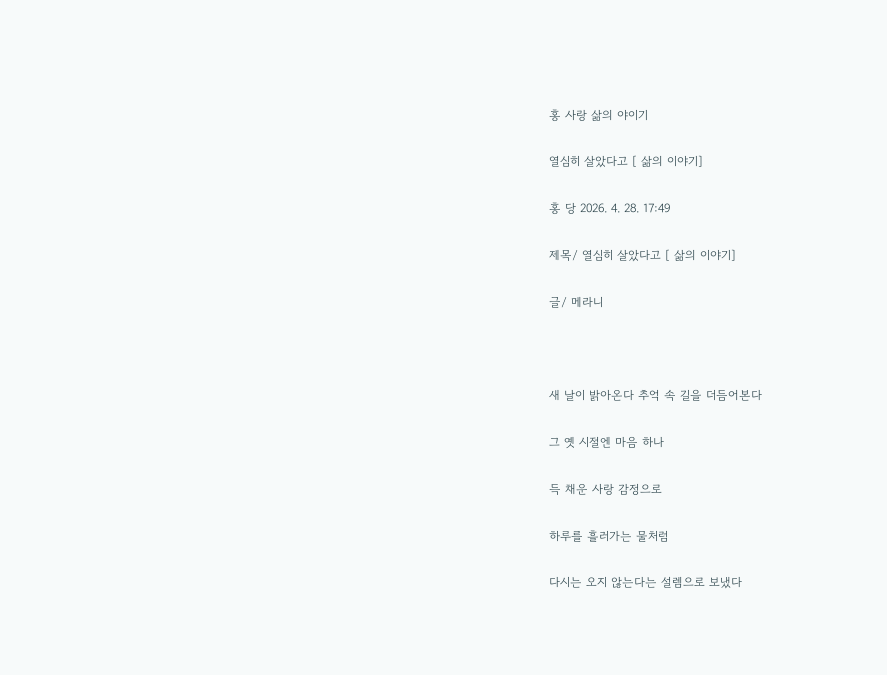홍 사랑 삶의 야이기

열심히 살았다고 [ 삶의 이야기]

홍 당 2026. 4. 28. 17:49

제목/ 열심히 살았다고 [ 삶의 이야기]

글/ 메라니



새 날이 밝아온다 추억 속 길을 더듬어본다

그 옛 시절엔 마음 하나

득 채운 사랑 감정으로

하루를 흘러가는 물처럼

다시는 오지 않는다는 설렘으로 보냈다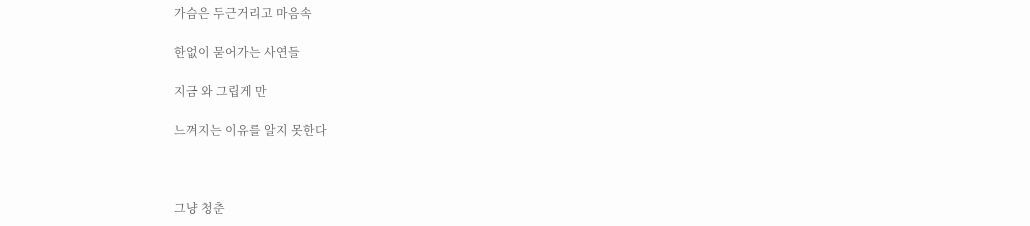가슴은 두근거리고 마음속

한없이 묻어가는 사연들

지금 와 그립게 만

느껴지는 이유를 알지 못한다



그냥 청춘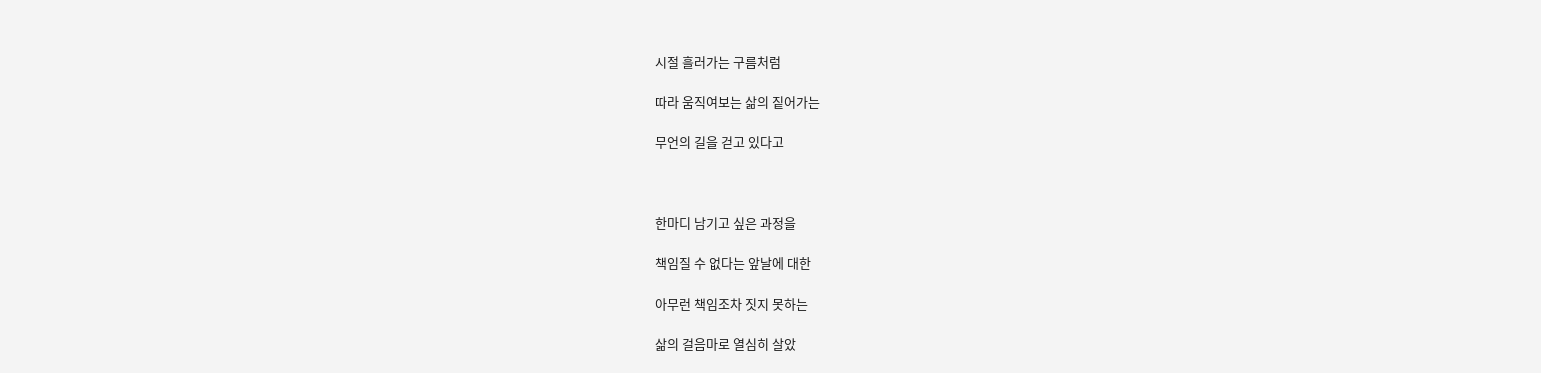시절 흘러가는 구름처럼

따라 움직여보는 삶의 짙어가는

무언의 길을 걷고 있다고



한마디 남기고 싶은 과정을

책임질 수 없다는 앞날에 대한

아무런 책임조차 짓지 못하는

삶의 걸음마로 열심히 살았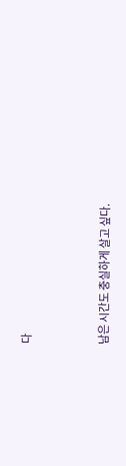다



남은 시간도 충실하게 살고 싶다.